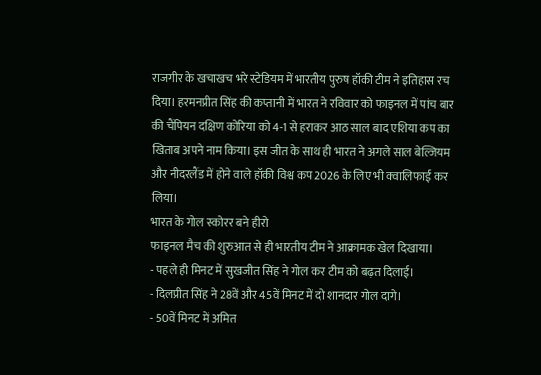राजगीर के खचाखच भरे स्टेडियम में भारतीय पुरुष हॉकी टीम ने इतिहास रच दिया। हरमनप्रीत सिंह की कप्तानी में भारत ने रविवार को फाइनल में पांच बार की चैंपियन दक्षिण कोरिया को 4-1 से हराकर आठ साल बाद एशिया कप का खिताब अपने नाम किया। इस जीत के साथ ही भारत ने अगले साल बेल्जियम और नीदरलैंड में होने वाले हॉकी विश्व कप 2026 के लिए भी क्वालिफाई कर लिया।
भारत के गोल स्कोरर बने हीरो
फाइनल मैच की शुरुआत से ही भारतीय टीम ने आक्रामक खेल दिखाया।
- पहले ही मिनट में सुखजीत सिंह ने गोल कर टीम को बढ़त दिलाई।
- दिलप्रीत सिंह ने 28वें और 45वें मिनट में दो शानदार गोल दागे।
- 50वें मिनट में अमित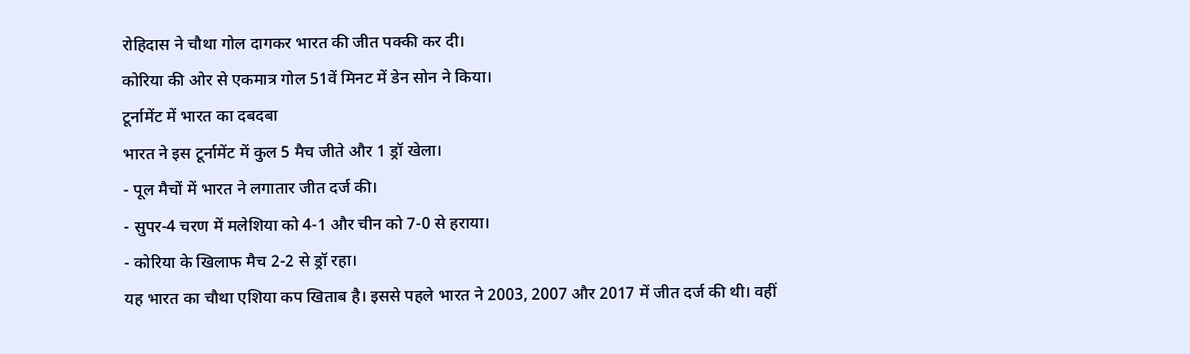रोहिदास ने चौथा गोल दागकर भारत की जीत पक्की कर दी।
कोरिया की ओर से एकमात्र गोल 51वें मिनट में डेन सोन ने किया।
टूर्नामेंट में भारत का दबदबा
भारत ने इस टूर्नामेंट में कुल 5 मैच जीते और 1 ड्रॉ खेला।
- पूल मैचों में भारत ने लगातार जीत दर्ज की।
- सुपर-4 चरण में मलेशिया को 4-1 और चीन को 7-0 से हराया।
- कोरिया के खिलाफ मैच 2-2 से ड्रॉ रहा।
यह भारत का चौथा एशिया कप खिताब है। इससे पहले भारत ने 2003, 2007 और 2017 में जीत दर्ज की थी। वहीं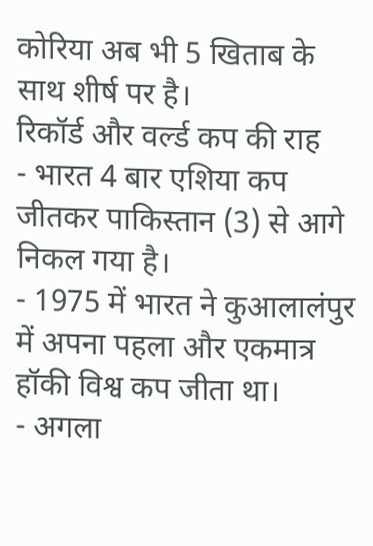कोरिया अब भी 5 खिताब के साथ शीर्ष पर है।
रिकॉर्ड और वर्ल्ड कप की राह
- भारत 4 बार एशिया कप जीतकर पाकिस्तान (3) से आगे निकल गया है।
- 1975 में भारत ने कुआलालंपुर में अपना पहला और एकमात्र हॉकी विश्व कप जीता था।
- अगला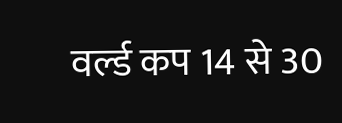वर्ल्ड कप 14 से 30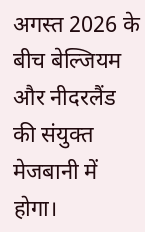अगस्त 2026 के बीच बेल्जियम और नीदरलैंड की संयुक्त मेजबानी में होगा।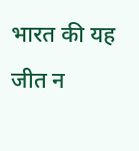भारत की यह जीत न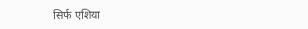सिर्फ एशिया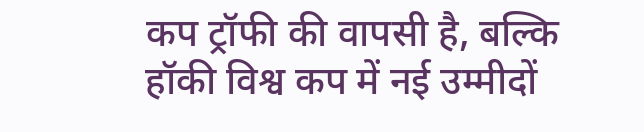कप ट्रॉफी की वापसी है, बल्कि हॉकी विश्व कप में नई उम्मीदों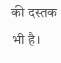की दस्तक भी है।